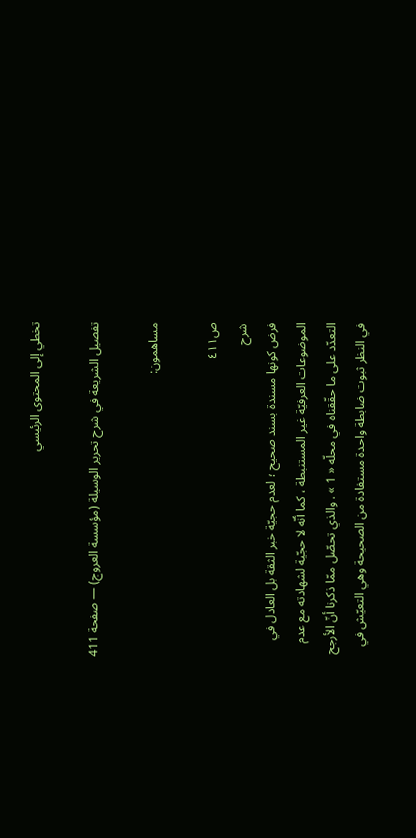تخطي إلى المحتوى الرئيسي

تفصيل الشريعة في شرح تحرير الوسيلة (مؤسسة العروج) — صفحة 411

مساهمون:

ص٤١١
شرح
فرض كونها مسندة بسند صحيح ؛ لعدم حجيّة خبر الثقة بل العادل في الموضوعات العرفيّة غير المستنبطة ، كما أنّه لا حجّية لشهادته مع عدم التعدّد على ما حقّقناه في محلّه « 1 » . والذي تحصّل ممّا ذكرنا أنّ الأرجح في النظر ثبوت ضابطة واحدة مستفادة من الصحيحة وهي التعيّش في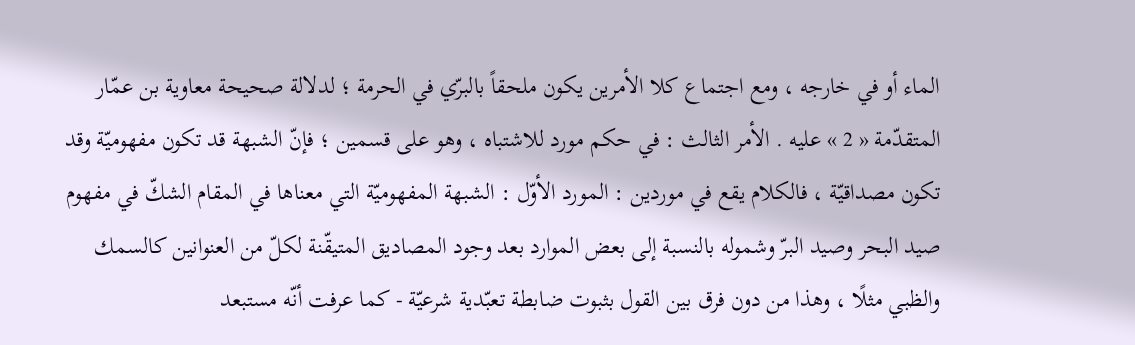الماء أو في خارجه ، ومع اجتماع كلا الأمرين يكون ملحقاً بالبرّي في الحرمة ؛ لدلالة صحيحة معاوية بن عمّار المتقدّمة « 2 » عليه . الأمر الثالث : في حكم مورد للاشتباه ، وهو على قسمين ؛ فإنّ الشبهة قد تكون مفهوميّة وقد تكون مصداقيّة ، فالكلام يقع في موردين : المورد الأوّل : الشبهة المفهوميّة التي معناها في المقام الشكّ في مفهوم صيد البحر وصيد البرّ وشموله بالنسبة إلى بعض الموارد بعد وجود المصاديق المتيقّنة لكلّ من العنوانين كالسمك والظبي مثلًا ، وهذا من دون فرق بين القول بثبوت ضابطة تعبّدية شرعيّة - كما عرفت أنّه مستبعد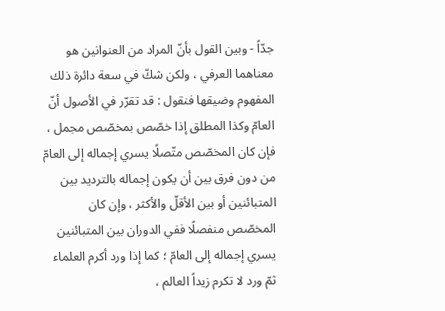جدّاً - وبين القول بأنّ المراد من العنوانين هو معناهما العرفي ، ولكن شكّ في سعة دائرة ذلك المفهوم وضيقها فنقول : قد تقرّر في الأصول أنّ العامّ وكذا المطلق إذا خصّص بمخصّص مجمل ، فإن كان المخصّص متّصلًا يسري إجماله إلى العامّ من دون فرق بين أن يكون إجماله بالترديد بين المتبائنين أو بين الأقلّ والأكثر ، وإن كان المخصّص منفصلًا ففي الدوران بين المتبائنين يسري إجماله إلى العامّ ؛ كما إذا ورد أكرم العلماء ثمّ ورد لا تكرم زيداً العالم ،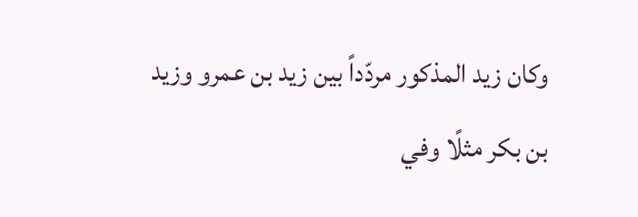وكان زيد المذكور مردّداً بين زيد بن عمرو وزيد بن بكر مثلًا وفي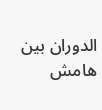الدوران بين
هامش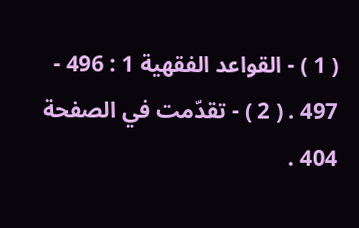( 1 ) - القواعد الفقهية 1 : 496 - 497 . ( 2 ) - تقدّمت في الصفحة 404 .